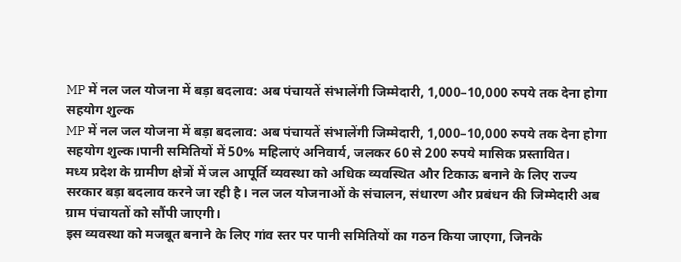MP में नल जल योजना में बड़ा बदलाव: अब पंचायतें संभालेंगी जिम्मेदारी, 1,000–10,000 रुपये तक देना होगा सहयोग शुल्क
MP में नल जल योजना में बड़ा बदलाव: अब पंचायतें संभालेंगी जिम्मेदारी, 1,000–10,000 रुपये तक देना होगा सहयोग शुल्क।पानी समितियों में 50% महिलाएं अनिवार्य, जलकर 60 से 200 रुपये मासिक प्रस्तावित।
मध्य प्रदेश के ग्रामीण क्षेत्रों में जल आपूर्ति व्यवस्था को अधिक व्यवस्थित और टिकाऊ बनाने के लिए राज्य सरकार बड़ा बदलाव करने जा रही है। नल जल योजनाओं के संचालन, संधारण और प्रबंधन की जिम्मेदारी अब ग्राम पंचायतों को सौंपी जाएगी।
इस व्यवस्था को मजबूत बनाने के लिए गांव स्तर पर पानी समितियों का गठन किया जाएगा, जिनके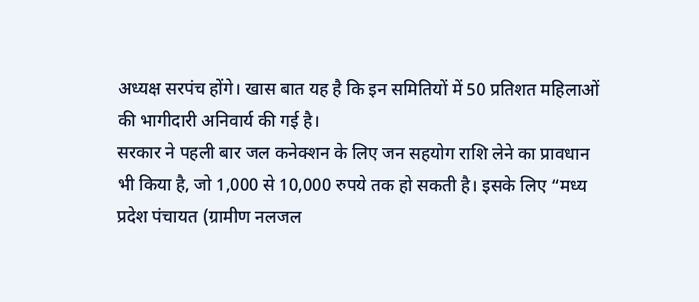अध्यक्ष सरपंच होंगे। खास बात यह है कि इन समितियों में 50 प्रतिशत महिलाओं की भागीदारी अनिवार्य की गई है।
सरकार ने पहली बार जल कनेक्शन के लिए जन सहयोग राशि लेने का प्रावधान भी किया है, जो 1,000 से 10,000 रुपये तक हो सकती है। इसके लिए “मध्य प्रदेश पंचायत (ग्रामीण नलजल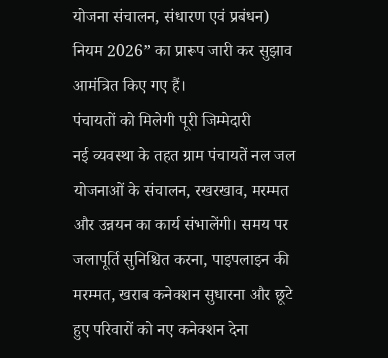योजना संचालन, संधारण एवं प्रबंधन) नियम 2026” का प्रारूप जारी कर सुझाव आमंत्रित किए गए हैं।
पंचायतों को मिलेगी पूरी जिम्मेदारी
नई व्यवस्था के तहत ग्राम पंचायतें नल जल योजनाओं के संचालन, रखरखाव, मरम्मत और उन्नयन का कार्य संभालेंगी। समय पर जलापूर्ति सुनिश्चित करना, पाइपलाइन की मरम्मत, खराब कनेक्शन सुधारना और छूटे हुए परिवारों को नए कनेक्शन देना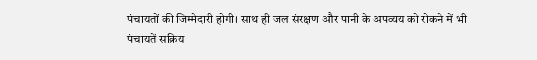पंचायतों की जिम्मेदारी होगी। साथ ही जल संरक्षण और पानी के अपव्यय को रोकने में भी पंचायतें सक्रिय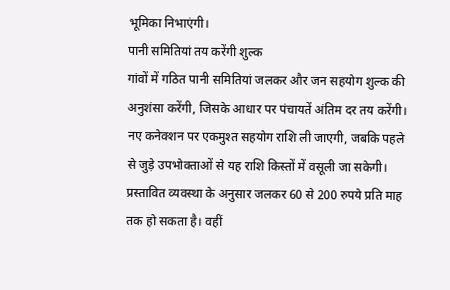भूमिका निभाएंगी।
पानी समितियां तय करेंगी शुल्क
गांवों में गठित पानी समितियां जलकर और जन सहयोग शुल्क की अनुशंसा करेंगी, जिसके आधार पर पंचायतें अंतिम दर तय करेंगी।
नए कनेक्शन पर एकमुश्त सहयोग राशि ली जाएगी, जबकि पहले से जुड़े उपभोक्ताओं से यह राशि किस्तों में वसूली जा सकेगी। प्रस्तावित व्यवस्था के अनुसार जलकर 60 से 200 रुपये प्रति माह तक हो सकता है। वहीं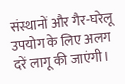संस्थानों और गैर-घरेलू उपयोग के लिए अलग दरें लागू की जाएंगी।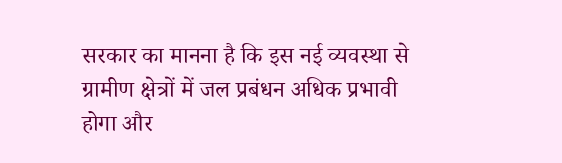सरकार का मानना है कि इस नई व्यवस्था से ग्रामीण क्षेत्रों में जल प्रबंधन अधिक प्रभावी होगा और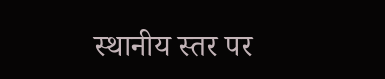स्थानीय स्तर पर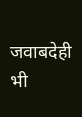जवाबदेही भी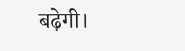बढ़ेगी।